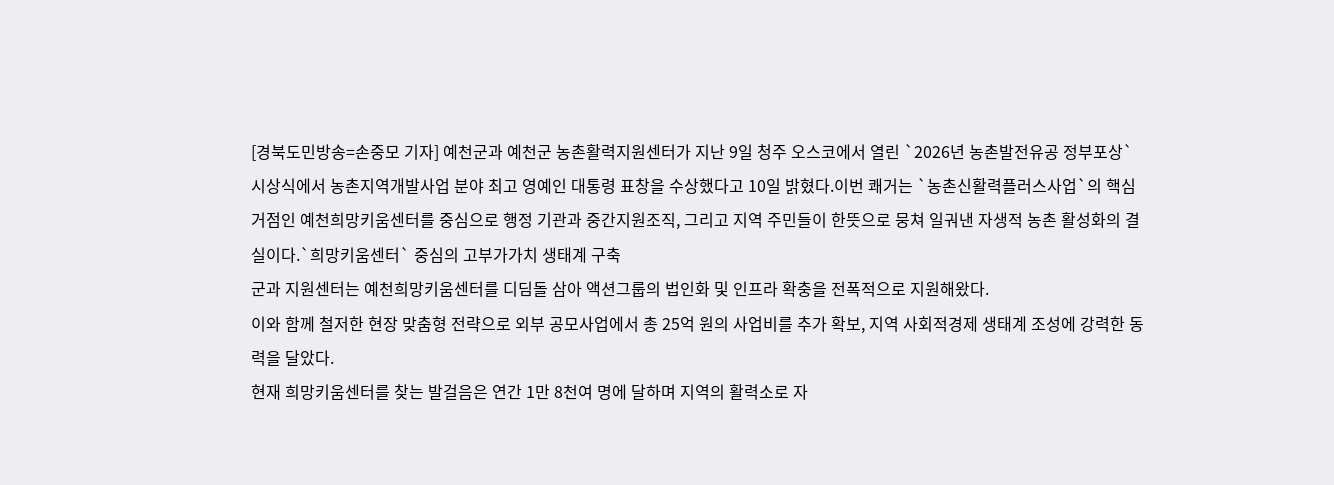[경북도민방송=손중모 기자] 예천군과 예천군 농촌활력지원센터가 지난 9일 청주 오스코에서 열린 `2026년 농촌발전유공 정부포상` 시상식에서 농촌지역개발사업 분야 최고 영예인 대통령 표창을 수상했다고 10일 밝혔다.이번 쾌거는 `농촌신활력플러스사업`의 핵심 거점인 예천희망키움센터를 중심으로 행정 기관과 중간지원조직, 그리고 지역 주민들이 한뜻으로 뭉쳐 일궈낸 자생적 농촌 활성화의 결실이다.`희망키움센터` 중심의 고부가가치 생태계 구축
군과 지원센터는 예천희망키움센터를 디딤돌 삼아 액션그룹의 법인화 및 인프라 확충을 전폭적으로 지원해왔다.
이와 함께 철저한 현장 맞춤형 전략으로 외부 공모사업에서 총 25억 원의 사업비를 추가 확보, 지역 사회적경제 생태계 조성에 강력한 동력을 달았다.
현재 희망키움센터를 찾는 발걸음은 연간 1만 8천여 명에 달하며 지역의 활력소로 자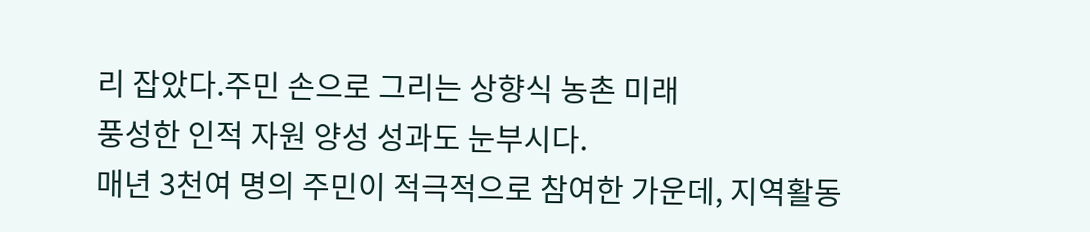리 잡았다.주민 손으로 그리는 상향식 농촌 미래
풍성한 인적 자원 양성 성과도 눈부시다.
매년 3천여 명의 주민이 적극적으로 참여한 가운데, 지역활동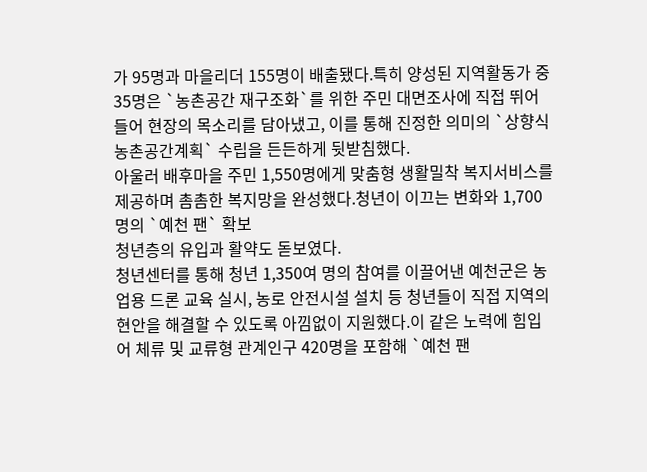가 95명과 마을리더 155명이 배출됐다.특히 양성된 지역활동가 중 35명은 `농촌공간 재구조화`를 위한 주민 대면조사에 직접 뛰어들어 현장의 목소리를 담아냈고, 이를 통해 진정한 의미의 `상향식 농촌공간계획` 수립을 든든하게 뒷받침했다.
아울러 배후마을 주민 1,550명에게 맞춤형 생활밀착 복지서비스를 제공하며 촘촘한 복지망을 완성했다.청년이 이끄는 변화와 1,700명의 `예천 팬` 확보
청년층의 유입과 활약도 돋보였다.
청년센터를 통해 청년 1,350여 명의 참여를 이끌어낸 예천군은 농업용 드론 교육 실시, 농로 안전시설 설치 등 청년들이 직접 지역의 현안을 해결할 수 있도록 아낌없이 지원했다.이 같은 노력에 힘입어 체류 및 교류형 관계인구 420명을 포함해 `예천 팬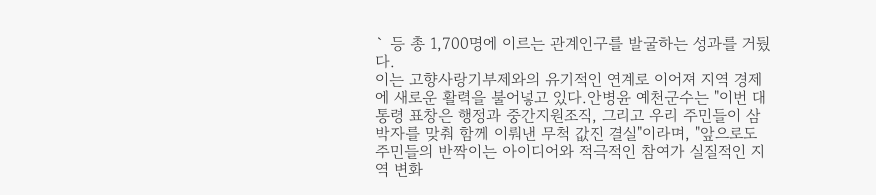` 등 총 1,700명에 이르는 관계인구를 발굴하는 성과를 거뒀다.
이는 고향사랑기부제와의 유기적인 연계로 이어져 지역 경제에 새로운 활력을 불어넣고 있다.안병윤 예천군수는 "이번 대통령 표창은 행정과 중간지원조직, 그리고 우리 주민들이 삼박자를 맞춰 함께 이뤄낸 무척 값진 결실"이라며, "앞으로도 주민들의 반짝이는 아이디어와 적극적인 참여가 실질적인 지역 변화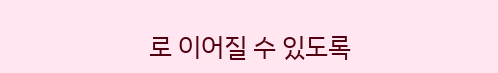로 이어질 수 있도록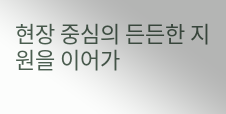현장 중심의 든든한 지원을 이어가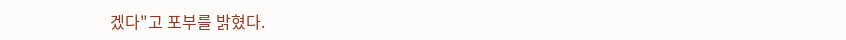겠다"고 포부를 밝혔다.